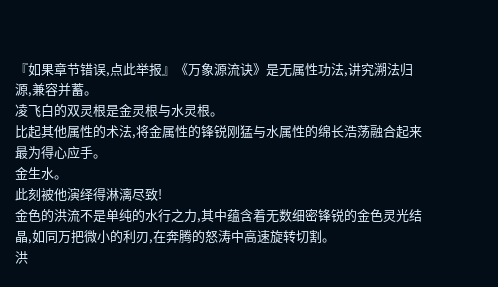『如果章节错误,点此举报』《万象源流诀》是无属性功法,讲究溯法归源,兼容并蓄。
凌飞白的双灵根是金灵根与水灵根。
比起其他属性的术法,将金属性的锋锐刚猛与水属性的绵长浩荡融合起来最为得心应手。
金生水。
此刻被他演绎得淋漓尽致!
金色的洪流不是单纯的水行之力,其中蕴含着无数细密锋锐的金色灵光结晶,如同万把微小的利刃,在奔腾的怒涛中高速旋转切割。
洪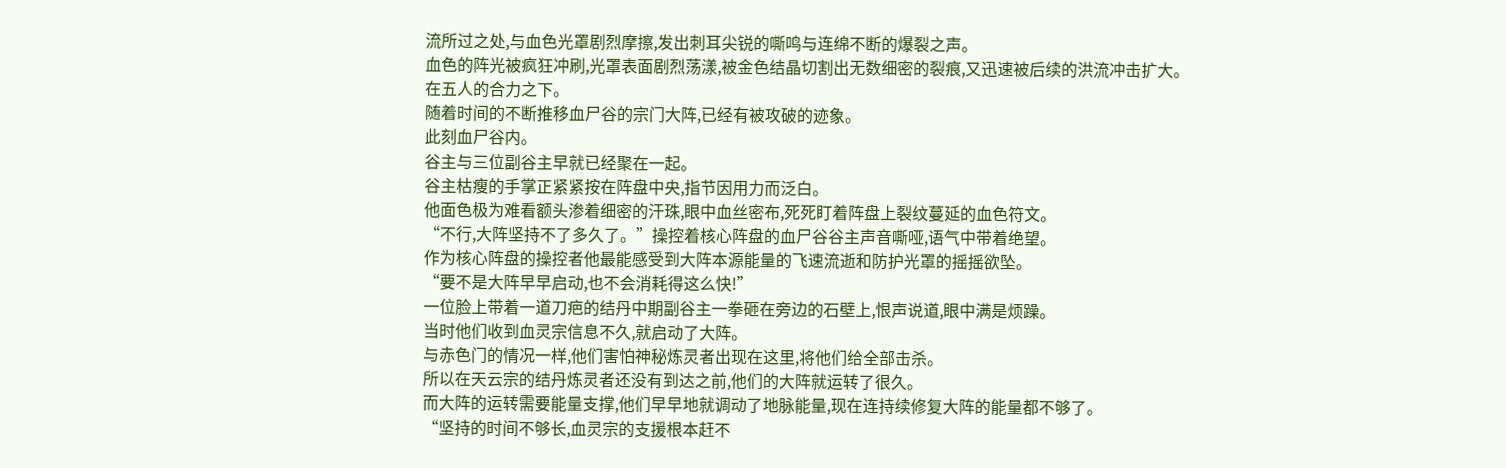流所过之处,与血色光罩剧烈摩擦,发出刺耳尖锐的嘶鸣与连绵不断的爆裂之声。
血色的阵光被疯狂冲刷,光罩表面剧烈荡漾,被金色结晶切割出无数细密的裂痕,又迅速被后续的洪流冲击扩大。
在五人的合力之下。
随着时间的不断推移血尸谷的宗门大阵,已经有被攻破的迹象。
此刻血尸谷内。
谷主与三位副谷主早就已经聚在一起。
谷主枯瘦的手掌正紧紧按在阵盘中央,指节因用力而泛白。
他面色极为难看额头渗着细密的汗珠,眼中血丝密布,死死盯着阵盘上裂纹蔓延的血色符文。
“不行,大阵坚持不了多久了。”操控着核心阵盘的血尸谷谷主声音嘶哑,语气中带着绝望。
作为核心阵盘的操控者他最能感受到大阵本源能量的飞速流逝和防护光罩的摇摇欲坠。
“要不是大阵早早启动,也不会消耗得这么快!”
一位脸上带着一道刀疤的结丹中期副谷主一拳砸在旁边的石壁上,恨声说道,眼中满是烦躁。
当时他们收到血灵宗信息不久,就启动了大阵。
与赤色门的情况一样,他们害怕神秘炼灵者出现在这里,将他们给全部击杀。
所以在天云宗的结丹炼灵者还没有到达之前,他们的大阵就运转了很久。
而大阵的运转需要能量支撑,他们早早地就调动了地脉能量,现在连持续修复大阵的能量都不够了。
“坚持的时间不够长,血灵宗的支援根本赶不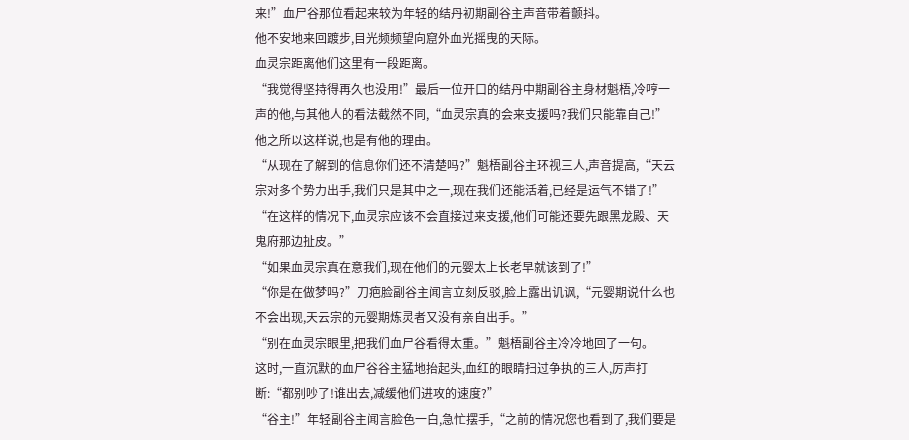来!”血尸谷那位看起来较为年轻的结丹初期副谷主声音带着颤抖。
他不安地来回踱步,目光频频望向窟外血光摇曳的天际。
血灵宗距离他们这里有一段距离。
“我觉得坚持得再久也没用!”最后一位开口的结丹中期副谷主身材魁梧,冷哼一声的他,与其他人的看法截然不同,“血灵宗真的会来支援吗?我们只能靠自己!”
他之所以这样说,也是有他的理由。
“从现在了解到的信息你们还不清楚吗?”魁梧副谷主环视三人,声音提高,“天云宗对多个势力出手,我们只是其中之一,现在我们还能活着,已经是运气不错了!”
“在这样的情况下,血灵宗应该不会直接过来支援,他们可能还要先跟黑龙殿、天鬼府那边扯皮。”
“如果血灵宗真在意我们,现在他们的元婴太上长老早就该到了!”
“你是在做梦吗?”刀疤脸副谷主闻言立刻反驳,脸上露出讥讽,“元婴期说什么也不会出现,天云宗的元婴期炼灵者又没有亲自出手。”
“别在血灵宗眼里,把我们血尸谷看得太重。”魁梧副谷主冷冷地回了一句。
这时,一直沉默的血尸谷谷主猛地抬起头,血红的眼睛扫过争执的三人,厉声打断:“都别吵了!谁出去,减缓他们进攻的速度?”
“谷主!”年轻副谷主闻言脸色一白,急忙摆手,“之前的情况您也看到了,我们要是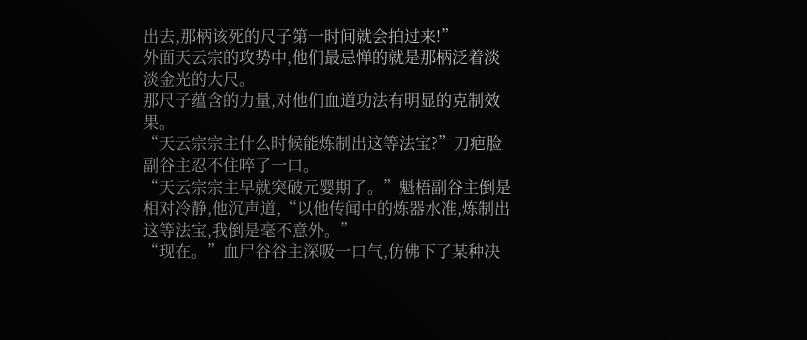出去,那柄该死的尺子第一时间就会拍过来!”
外面天云宗的攻势中,他们最忌惮的就是那柄泛着淡淡金光的大尺。
那尺子蕴含的力量,对他们血道功法有明显的克制效果。
“天云宗宗主什么时候能炼制出这等法宝?”刀疤脸副谷主忍不住啐了一口。
“天云宗宗主早就突破元婴期了。”魁梧副谷主倒是相对冷静,他沉声道,“以他传闻中的炼器水准,炼制出这等法宝,我倒是毫不意外。”
“现在。”血尸谷谷主深吸一口气,仿佛下了某种决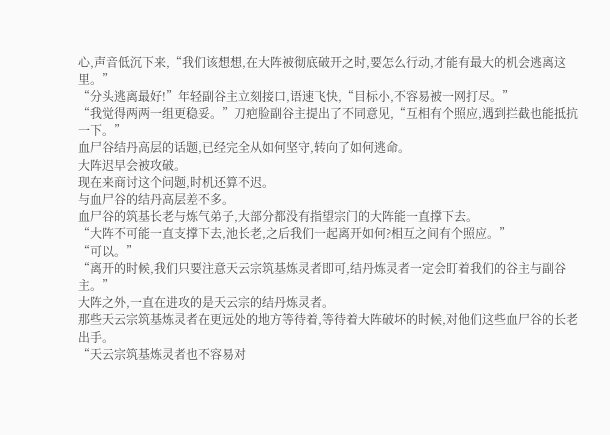心,声音低沉下来,“我们该想想,在大阵被彻底破开之时,要怎么行动,才能有最大的机会逃离这里。”
“分头逃离最好!”年轻副谷主立刻接口,语速飞快,“目标小,不容易被一网打尽。”
“我觉得两两一组更稳妥。”刀疤脸副谷主提出了不同意见,“互相有个照应,遇到拦截也能抵抗一下。”
血尸谷结丹高层的话题,已经完全从如何坚守,转向了如何逃命。
大阵迟早会被攻破。
现在来商讨这个问题,时机还算不迟。
与血尸谷的结丹高层差不多。
血尸谷的筑基长老与炼气弟子,大部分都没有指望宗门的大阵能一直撑下去。
“大阵不可能一直支撑下去,池长老,之后我们一起离开如何?相互之间有个照应。”
“可以。”
“离开的时候,我们只要注意天云宗筑基炼灵者即可,结丹炼灵者一定会盯着我们的谷主与副谷主。”
大阵之外,一直在进攻的是天云宗的结丹炼灵者。
那些天云宗筑基炼灵者在更远处的地方等待着,等待着大阵破坏的时候,对他们这些血尸谷的长老出手。
“天云宗筑基炼灵者也不容易对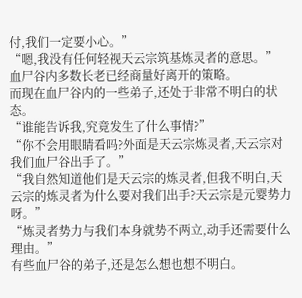付,我们一定要小心。”
“嗯,我没有任何轻视天云宗筑基炼灵者的意思。”
血尸谷内多数长老已经商量好离开的策略。
而现在血尸谷内的一些弟子,还处于非常不明白的状态。
“谁能告诉我,究竟发生了什么事情?”
“你不会用眼睛看吗?外面是天云宗炼灵者,天云宗对我们血尸谷出手了。”
“我自然知道他们是天云宗的炼灵者,但我不明白,天云宗的炼灵者为什么要对我们出手?天云宗是元婴势力呀。”
“炼灵者势力与我们本身就势不两立,动手还需要什么理由。”
有些血尸谷的弟子,还是怎么想也想不明白。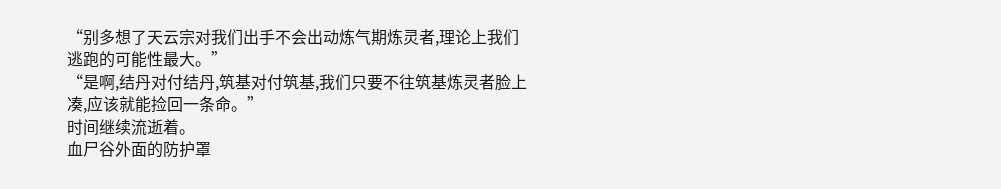“别多想了天云宗对我们出手不会出动炼气期炼灵者,理论上我们逃跑的可能性最大。”
“是啊,结丹对付结丹,筑基对付筑基,我们只要不往筑基炼灵者脸上凑,应该就能捡回一条命。”
时间继续流逝着。
血尸谷外面的防护罩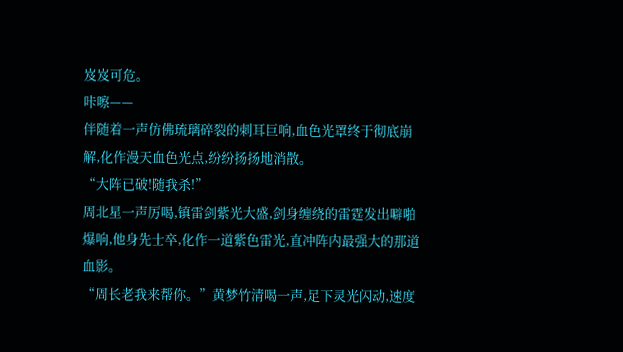岌岌可危。
咔嚓——
伴随着一声仿佛琉璃碎裂的刺耳巨响,血色光罩终于彻底崩解,化作漫天血色光点,纷纷扬扬地消散。
“大阵已破!随我杀!”
周北星一声厉喝,镇雷剑紫光大盛,剑身缠绕的雷霆发出噼啪爆响,他身先士卒,化作一道紫色雷光,直冲阵内最强大的那道血影。
“周长老我来帮你。”黄梦竹清喝一声,足下灵光闪动,速度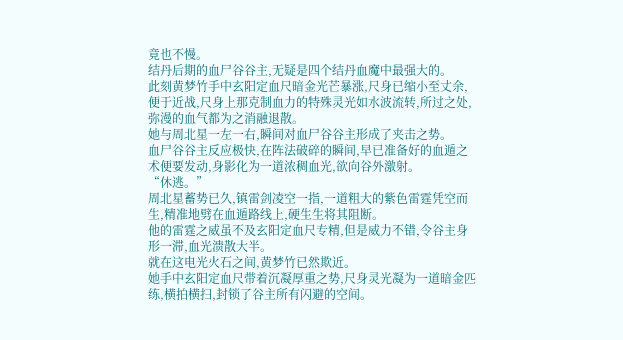竟也不慢。
结丹后期的血尸谷谷主,无疑是四个结丹血魔中最强大的。
此刻黄梦竹手中玄阳定血尺暗金光芒暴涨,尺身已缩小至丈余,便于近战,尺身上那克制血力的特殊灵光如水波流转,所过之处,弥漫的血气都为之消融退散。
她与周北星一左一右,瞬间对血尸谷谷主形成了夹击之势。
血尸谷谷主反应极快,在阵法破碎的瞬间,早已准备好的血遁之术便要发动,身影化为一道浓稠血光,欲向谷外激射。
“休逃。”
周北星蓄势已久,镇雷剑凌空一指,一道粗大的紫色雷霆凭空而生,精准地劈在血遁路线上,硬生生将其阻断。
他的雷霆之威虽不及玄阳定血尺专精,但是威力不错,令谷主身形一滞,血光溃散大半。
就在这电光火石之间,黄梦竹已然欺近。
她手中玄阳定血尺带着沉凝厚重之势,尺身灵光凝为一道暗金匹练,横拍横扫,封锁了谷主所有闪避的空间。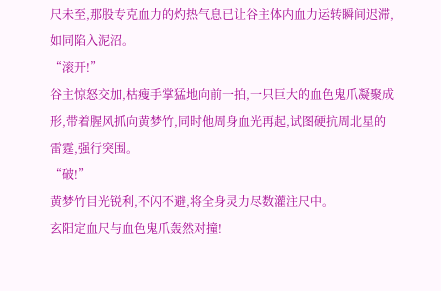尺未至,那股专克血力的灼热气息已让谷主体内血力运转瞬间迟滞,如同陷入泥沼。
“滚开!”
谷主惊怒交加,枯瘦手掌猛地向前一拍,一只巨大的血色鬼爪凝聚成形,带着腥风抓向黄梦竹,同时他周身血光再起,试图硬抗周北星的雷霆,强行突围。
“破!”
黄梦竹目光锐利,不闪不避,将全身灵力尽数灌注尺中。
玄阳定血尺与血色鬼爪轰然对撞!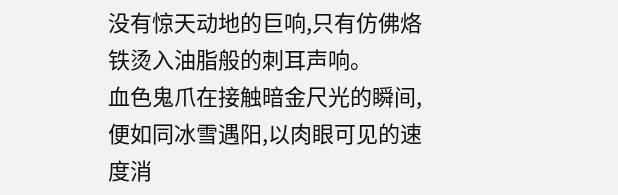没有惊天动地的巨响,只有仿佛烙铁烫入油脂般的刺耳声响。
血色鬼爪在接触暗金尺光的瞬间,便如同冰雪遇阳,以肉眼可见的速度消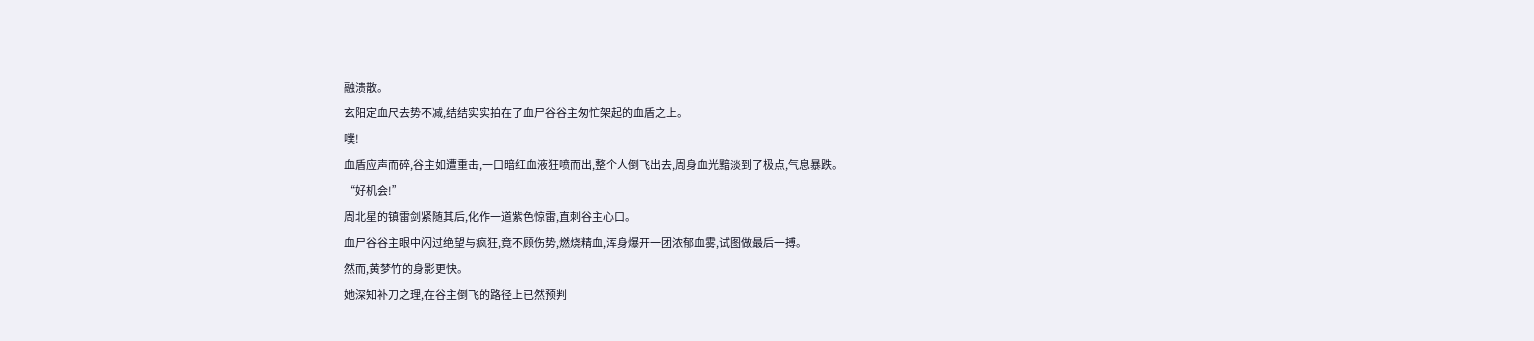融溃散。
玄阳定血尺去势不减,结结实实拍在了血尸谷谷主匆忙架起的血盾之上。
噗!
血盾应声而碎,谷主如遭重击,一口暗红血液狂喷而出,整个人倒飞出去,周身血光黯淡到了极点,气息暴跌。
“好机会!”
周北星的镇雷剑紧随其后,化作一道紫色惊雷,直刺谷主心口。
血尸谷谷主眼中闪过绝望与疯狂,竟不顾伤势,燃烧精血,浑身爆开一团浓郁血雾,试图做最后一搏。
然而,黄梦竹的身影更快。
她深知补刀之理,在谷主倒飞的路径上已然预判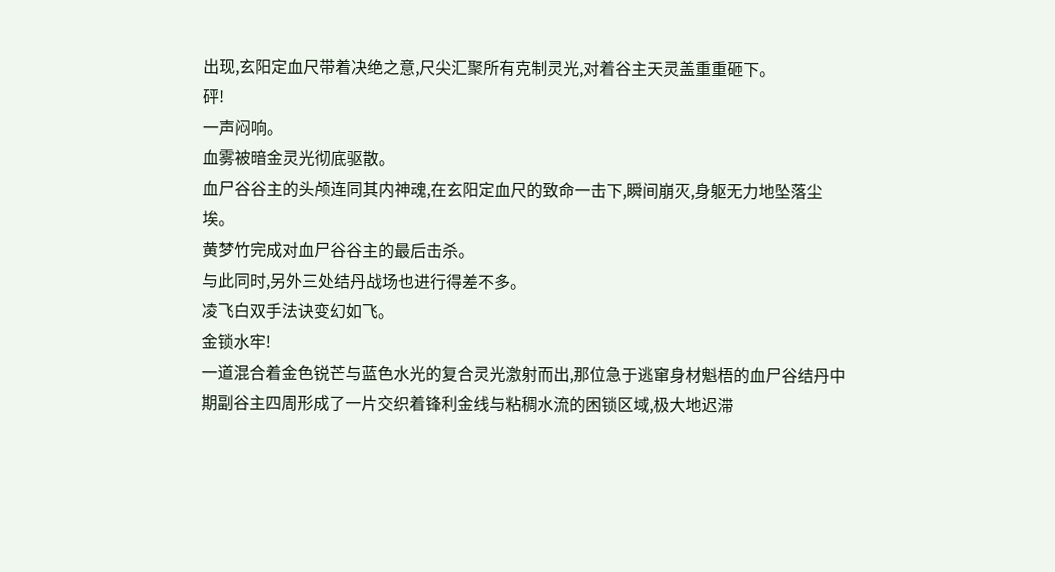出现,玄阳定血尺带着决绝之意,尺尖汇聚所有克制灵光,对着谷主天灵盖重重砸下。
砰!
一声闷响。
血雾被暗金灵光彻底驱散。
血尸谷谷主的头颅连同其内神魂,在玄阳定血尺的致命一击下,瞬间崩灭,身躯无力地坠落尘埃。
黄梦竹完成对血尸谷谷主的最后击杀。
与此同时,另外三处结丹战场也进行得差不多。
凌飞白双手法诀变幻如飞。
金锁水牢!
一道混合着金色锐芒与蓝色水光的复合灵光激射而出,那位急于逃窜身材魁梧的血尸谷结丹中期副谷主四周形成了一片交织着锋利金线与粘稠水流的困锁区域,极大地迟滞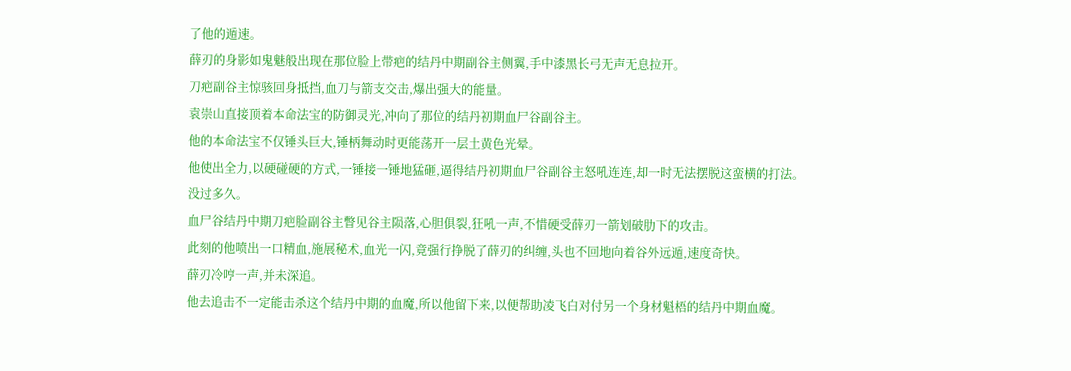了他的遁速。
薛刃的身影如鬼魅般出现在那位脸上带疤的结丹中期副谷主侧翼,手中漆黑长弓无声无息拉开。
刀疤副谷主惊骇回身抵挡,血刀与箭支交击,爆出强大的能量。
袁崇山直接顶着本命法宝的防御灵光,冲向了那位的结丹初期血尸谷副谷主。
他的本命法宝不仅锤头巨大,锤柄舞动时更能荡开一层土黄色光晕。
他使出全力,以硬碰硬的方式,一锤接一锤地猛砸,逼得结丹初期血尸谷副谷主怒吼连连,却一时无法摆脱这蛮横的打法。
没过多久。
血尸谷结丹中期刀疤脸副谷主瞥见谷主陨落,心胆俱裂,狂吼一声,不惜硬受薛刃一箭划破肋下的攻击。
此刻的他喷出一口精血,施展秘术,血光一闪,竟强行挣脱了薛刃的纠缠,头也不回地向着谷外远遁,速度奇快。
薛刃冷哼一声,并未深追。
他去追击不一定能击杀这个结丹中期的血魔,所以他留下来,以便帮助凌飞白对付另一个身材魁梧的结丹中期血魔。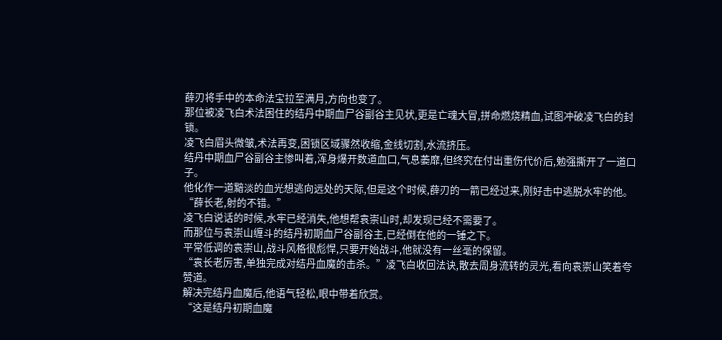薛刃将手中的本命法宝拉至满月,方向也变了。
那位被凌飞白术法困住的结丹中期血尸谷副谷主见状,更是亡魂大冒,拼命燃烧精血,试图冲破凌飞白的封锁。
凌飞白眉头微皱,术法再变,困锁区域骤然收缩,金线切割,水流挤压。
结丹中期血尸谷副谷主惨叫着,浑身爆开数道血口,气息萎靡,但终究在付出重伤代价后,勉强撕开了一道口子。
他化作一道黯淡的血光想逃向远处的天际,但是这个时候,薛刃的一箭已经过来,刚好击中逃脱水牢的他。
“薛长老,射的不错。”
凌飞白说话的时候,水牢已经消失,他想帮袁崇山时,却发现已经不需要了。
而那位与袁崇山缠斗的结丹初期血尸谷副谷主,已经倒在他的一锤之下。
平常低调的袁崇山,战斗风格很彪悍,只要开始战斗,他就没有一丝毫的保留。
“袁长老厉害,单独完成对结丹血魔的击杀。”凌飞白收回法诀,散去周身流转的灵光,看向袁崇山笑着夸赞道。
解决完结丹血魔后,他语气轻松,眼中带着欣赏。
“这是结丹初期血魔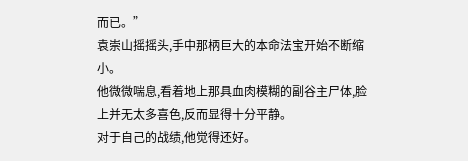而已。”
袁崇山摇摇头,手中那柄巨大的本命法宝开始不断缩小。
他微微喘息,看着地上那具血肉模糊的副谷主尸体,脸上并无太多喜色,反而显得十分平静。
对于自己的战绩,他觉得还好。